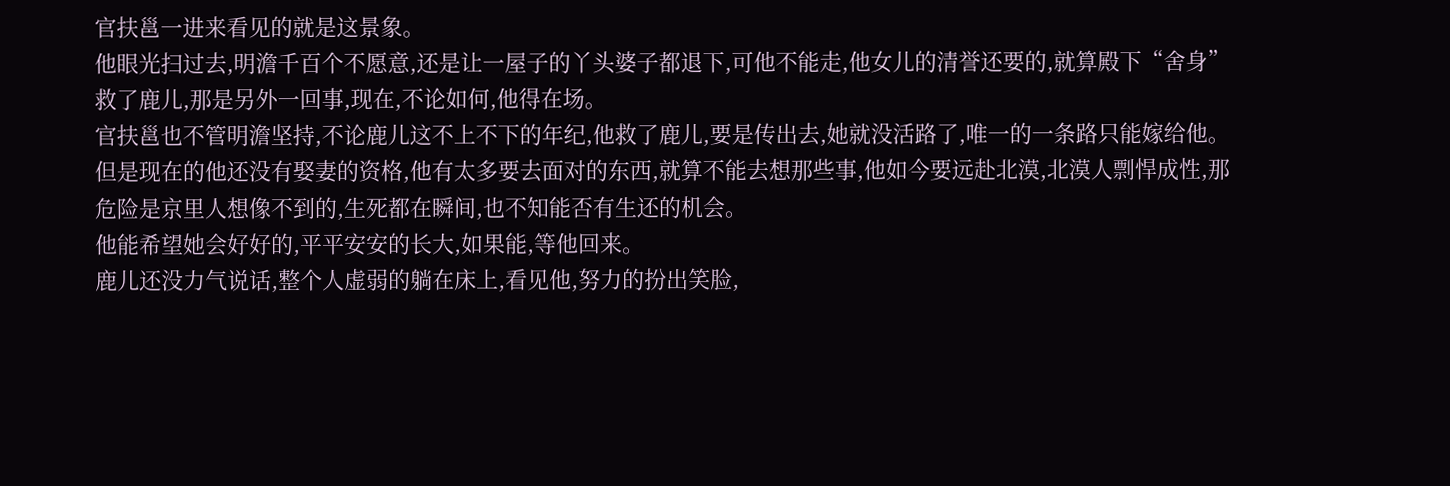官扶邕一进来看见的就是这景象。
他眼光扫过去,明澹千百个不愿意,还是让一屋子的丫头婆子都退下,可他不能走,他女儿的清誉还要的,就算殿下“舍身”救了鹿儿,那是另外一回事,现在,不论如何,他得在场。
官扶邕也不管明澹坚持,不论鹿儿这不上不下的年纪,他救了鹿儿,要是传出去,她就没活路了,唯一的一条路只能嫁给他。
但是现在的他还没有娶妻的资格,他有太多要去面对的东西,就算不能去想那些事,他如今要远赴北漠,北漠人剽悍成性,那危险是京里人想像不到的,生死都在瞬间,也不知能否有生还的机会。
他能希望她会好好的,平平安安的长大,如果能,等他回来。
鹿儿还没力气说话,整个人虚弱的躺在床上,看见他,努力的扮出笑脸,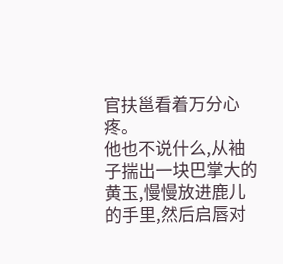官扶邕看着万分心疼。
他也不说什么,从袖子揣出一块巴掌大的黄玉,慢慢放进鹿儿的手里,然后启唇对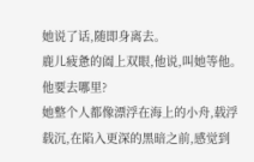她说了话,随即身离去。
鹿儿疲惫的阖上双眼,他说,叫她等他。
他要去哪里?
她整个人都像漂浮在海上的小舟,载浮载沉,在陷入更深的黑暗之前,感觉到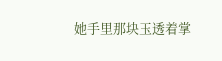她手里那块玉透着掌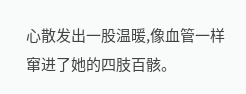心散发出一股温暖,像血管一样窜进了她的四肢百骸。